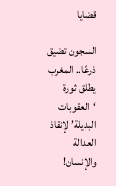قضايا

السجون تضيق ذرعًا.. المغرب يطلق ثورة ‘العقوبات البديلة’ لإنقاذ العدالة والإنسان!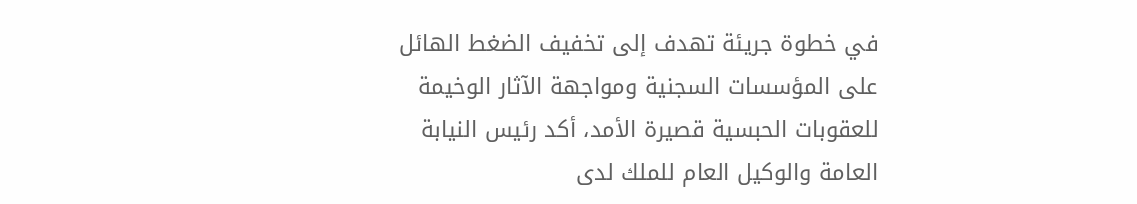في خطوة جريئة تهدف إلى تخفيف الضغط الهائل على المؤسسات السجنية ومواجهة الآثار الوخيمة للعقوبات الحبسية قصيرة الأمد، أكد رئيس النيابة العامة والوكيل العام للملك لدى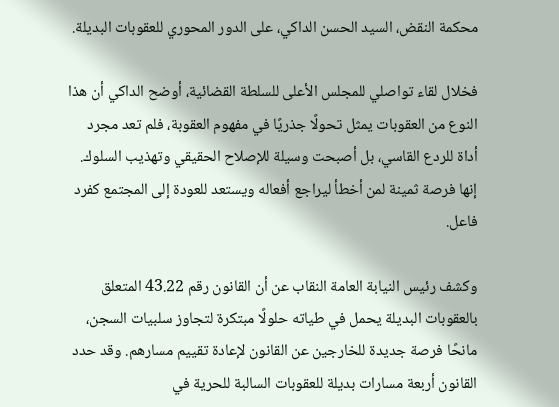محكمة النقض، السيد الحسن الداكي، على الدور المحوري للعقوبات البديلة.

فخلال لقاء تواصلي للمجلس الأعلى للسلطة القضائية، أوضح الداكي أن هذا النوع من العقوبات يمثل تحولًا جذريًا في مفهوم العقوبة، فلم تعد مجرد أداة للردع القاسي، بل أصبحت وسيلة للإصلاح الحقيقي وتهذيب السلوك. إنها فرصة ثمينة لمن أخطأ ليراجع أفعاله ويستعد للعودة إلى المجتمع كفرد فاعل.

وكشف رئيس النيابة العامة النقاب عن أن القانون رقم 43.22 المتعلق بالعقوبات البديلة يحمل في طياته حلولًا مبتكرة لتجاوز سلبيات السجن، مانحًا فرصة جديدة للخارجين عن القانون لإعادة تقييم مسارهم. وقد حدد القانون أربعة مسارات بديلة للعقوبات السالبة للحرية في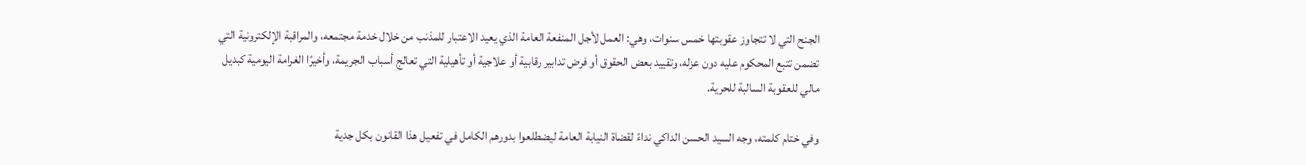الجنح التي لا تتجاوز عقوبتها خمس سنوات، وهي: العمل لأجل المنفعة العامة الذي يعيد الاعتبار للمذنب من خلال خدمة مجتمعه، والمراقبة الإلكترونية التي تضمن تتبع المحكوم عليه دون عزله، وتقييد بعض الحقوق أو فرض تدابير رقابية أو علاجية أو تأهيلية التي تعالج أسباب الجريمة، وأخيرًا الغرامة اليومية كبديل مالي للعقوبة السالبة للحرية.

وفي ختام كلمته، وجه السيد الحسن الداكي نداءً لقضاة النيابة العامة ليضطلعوا بدورهم الكامل في تفعيل هذا القانون بكل جدية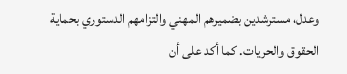وعدل، مسترشدين بضميرهم المهني والتزامهم الدستوري بحماية الحقوق والحريات. كما أكد على أن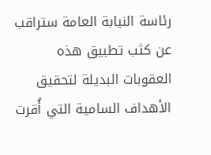رئاسة النيابة العامة ستراقب عن كثب تطبيق هذه العقوبات البديلة لتحقيق الأهداف السامية التي أُقرت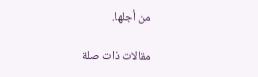من أجلها.

مقالات ذات صلة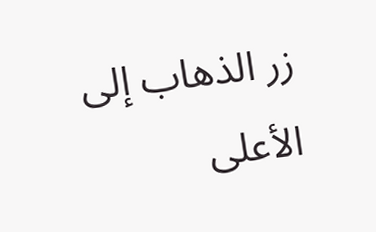زر الذهاب إلى الأعلى